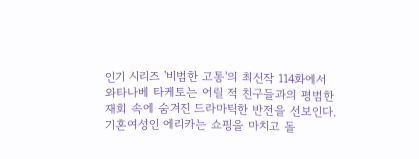인기 시리즈 '비범한 고통'의 최신작 114화에서 와타나베 타케토는 어릴 적 친구들과의 평범한 재회 속에 숨겨진 드라마틱한 반전을 선보인다. 기혼여성인 에리카는 쇼핑을 마치고 돌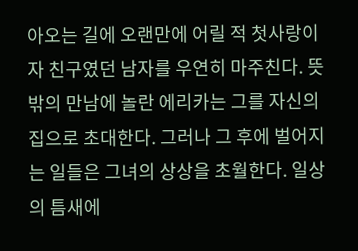아오는 길에 오랜만에 어릴 적 첫사랑이자 친구였던 남자를 우연히 마주친다. 뜻밖의 만남에 놀란 에리카는 그를 자신의 집으로 초대한다. 그러나 그 후에 벌어지는 일들은 그녀의 상상을 초월한다. 일상의 틈새에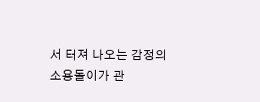서 터져 나오는 감정의 소용돌이가 관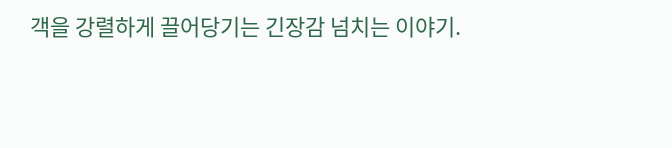객을 강렬하게 끌어당기는 긴장감 넘치는 이야기.